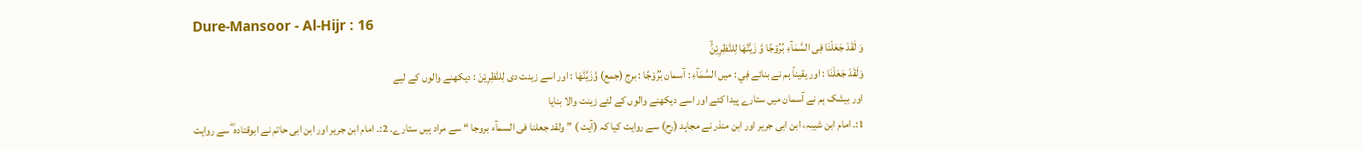Dure-Mansoor - Al-Hijr : 16
وَ لَقَدْ جَعَلْنَا فِی السَّمَآءِ بُرُوْجًا وَّ زَیَّنّٰهَا لِلنّٰظِرِیْنَۙ
وَلَقَدْ جَعَلْنَا : اور یقیناً ہم نے بنائے فِي : میں السَّمَآءِ : آسمان بُرُوْجًا : برج (جمع) وَّزَيَّنّٰهَا : اور اسے زینت دی لِلنّٰظِرِيْنَ : دیکھنے والوں کے لیے
اور بیشک ہم نے آسمان میں ستارے پیدا کئے اور اسے دیکھنے والوں کے لئے زینت والا بنایا
1:۔ امام ابن شیبہ، ابن ابی جریر اور ابن منذر نے مجاہد (رح) سے روایت کیا کہ (آیت ) ” ولقد جعلنا فی السمآء بروجا “ سے مراد ہیں ستارے۔ 2:۔ امام ابن جریر اور ابن ابی حاتم نے ابوقتادہ ؓ سے روایت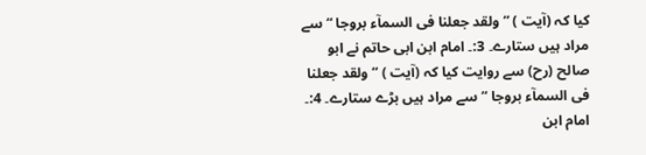کیا کہ (آیت ) ” ولقد جعلنا فی السمآء بروجا “ سے مراد ہیں ستارے۔ 3:۔ امام ابن ابی حاتم نے ابو صالح (رح) سے روایت کیا کہ (آیت ) ” ولقد جعلنا فی السمآء بروجا “ سے مراد ہیں بڑے ستارے۔ 4:۔ امام ابن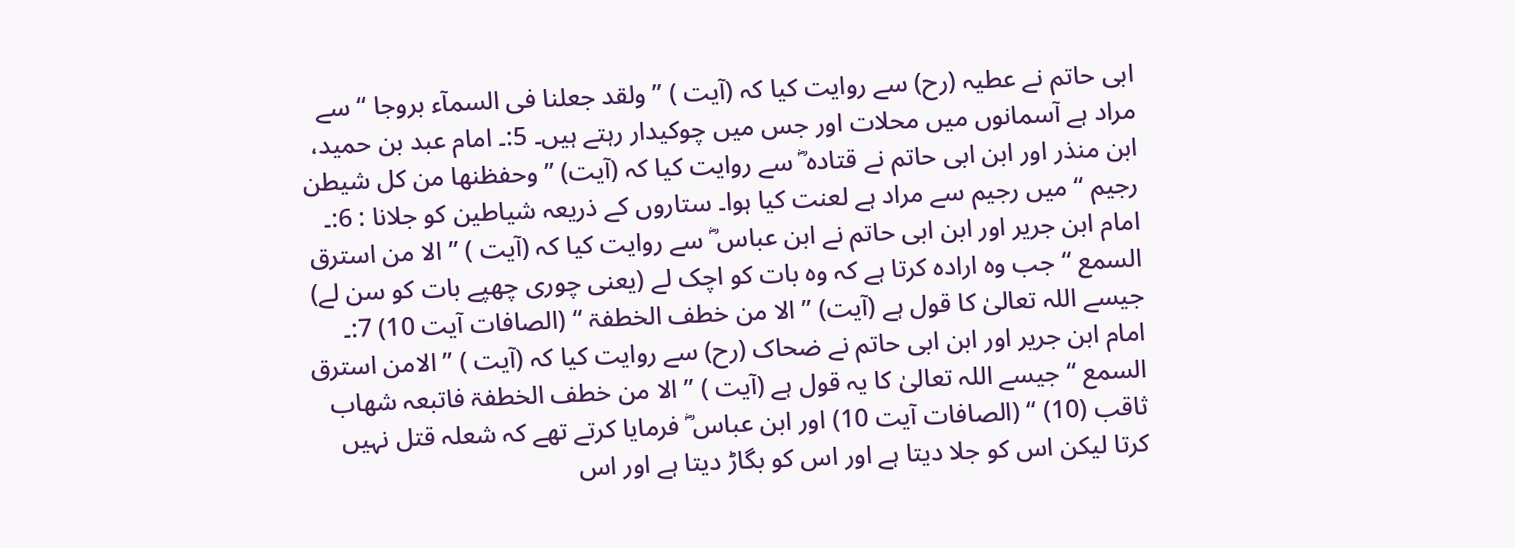ابی حاتم نے عطیہ (رح) سے روایت کیا کہ (آیت ) ” ولقد جعلنا فی السمآء بروجا “ سے مراد ہے آسمانوں میں محلات اور جس میں چوکیدار رہتے ہیں۔ 5:۔ امام عبد بن حمید، ابن منذر اور ابن ابی حاتم نے قتادہ ؓ سے روایت کیا کہ (آیت) ” وحفظنھا من کل شیطن رجیم “ میں رجیم سے مراد ہے لعنت کیا ہوا۔ ستاروں کے ذریعہ شیاطین کو جلانا : 6:۔ امام ابن جریر اور ابن ابی حاتم نے ابن عباس ؓ سے روایت کیا کہ (آیت ) ” الا من استرق السمع “ جب وہ ارادہ کرتا ہے کہ وہ بات کو اچک لے (یعنی چوری چھپے بات کو سن لے) جیسے اللہ تعالیٰ کا قول ہے (آیت) ” الا من خطف الخطفۃ “ (الصافات آیت 10) 7:۔ امام ابن جریر اور ابن ابی حاتم نے ضحاک (رح) سے روایت کیا کہ (آیت ) ” الامن استرق السمع “ جیسے اللہ تعالیٰ کا یہ قول ہے (آیت ) ” الا من خطف الخطفۃ فاتبعہ شھاب ثاقب (10) “ (الصافات آیت 10) اور ابن عباس ؓ فرمایا کرتے تھے کہ شعلہ قتل نہیں کرتا لیکن اس کو جلا دیتا ہے اور اس کو بگاڑ دیتا ہے اور اس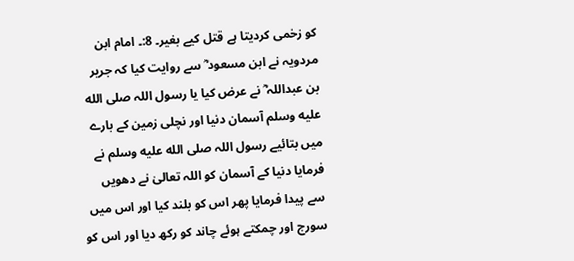کو زخمی کردیتا ہے قتل کیے بغیر۔ 8:۔ امام ابن مردویہ نے ابن مسعود ؓ سے روایت کیا کہ جریر بن عبداللہ ؓ نے عرض کیا یا رسول اللہ صلى الله عليه وسلم آسمان دنیا اور نچلی زمین کے بارے میں بتائیے رسول اللہ صلى الله عليه وسلم نے فرمایا دنیا کے آسمان کو اللہ تعالیٰ نے دھویں سے پیدا فرمایا پھر اس کو بلند کیا اور اس میں سورج اور چمکتے ہوئے چاند کو رکھ دیا اور اس کو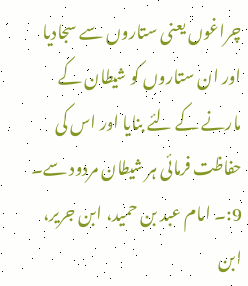چراغوں یعنی ستاروں سے سجادیا اور ان ستاروں کو شیطان کے مارنے کے لئے بنایا اور اس کی حفاظت فرمائی ہر شیطان مردود سے۔ 9:۔ امام عبد بن حمید، ابن جریر، ابن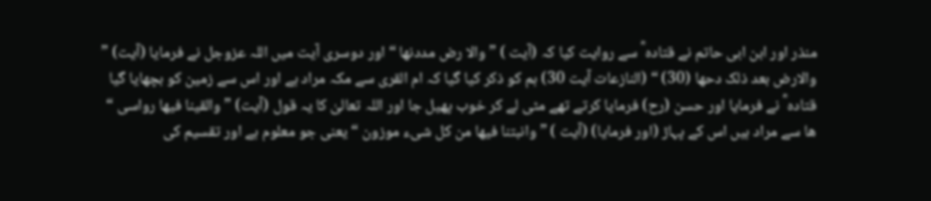منذر اور ابن ابی حاتم نے قتادہ ؓ سے روایت کیا کہ (آیت ) ” والا رض مددنھا “ اور دوسری آیت میں اللہ عزوجل نے فرمایا (آیت) ” والارض بعد ذلک دحھا (30) “ (النازعات آیت 30) ہم کو ذکر کیا گیا کہ ام القری سے مکہ مراد ہے اور اس سے زمین کو بچھایا گیا قتادہ ؓ نے فرمایا اور حسن (رح) فرمایا کرتے تھے مٹی لے کر خوب پھیل جا اور اللہ تعالیٰ کا یہ قول (آیت) ” والقینا فیھا رواسی “ ھا سے مراد ہیں اس کے پہاڑ (اور فرمایا) (آیت ) ” وانبتنا فیھا من کل شیء موزون “ یعنی جو معلوم ہے اور تقسیم کی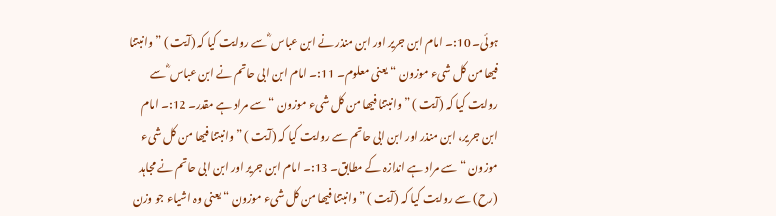ہوئی۔ 10:۔ امام ابن جریر اور ابن منذر نے ابن عباس ؓ سے روایت کیا کہ (آیت ) ” وانبتنا فیھا من کل شیء موزون “ یعنی معلوم۔ 11:۔ امام ابن ابی حاتم نے ابن عباس ؓ سے روایت کیا کہ (آیت ) ” وانبتنا فیھا من کل شیء موزون “ سے مراد ہے مقدر۔ 12:۔ امام ابن جریر، ابن منذر اور ابن ابی حاتم سے روایت کیا کہ (آیت ) ” وانبتنا فیھا من کل شیء موزون “ سے مراد ہے اندازہ کے مطابق۔ 13:۔ امام ابن جریر اور ابن ابی حاتم نے مجاہد (رح) سے روایت کیا کہ (آیت ) ” وانبتنا فیھا من کل شیء موزون “ یعنی وہ اشیاء جو وزن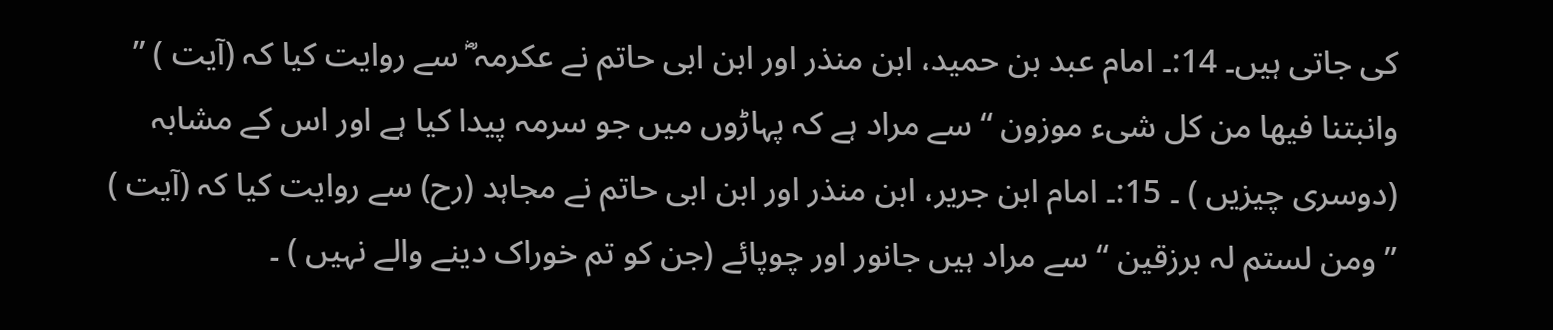کی جاتی ہیں۔ 14:۔ امام عبد بن حمید، ابن منذر اور ابن ابی حاتم نے عکرمہ ؓ سے روایت کیا کہ (آیت ) ” وانبتنا فیھا من کل شیء موزون “ سے مراد ہے کہ پہاڑوں میں جو سرمہ پیدا کیا ہے اور اس کے مشابہ (دوسری چیزیں ) ۔ 15:۔ امام ابن جریر، ابن منذر اور ابن ابی حاتم نے مجاہد (رح) سے روایت کیا کہ (آیت ) ” ومن لستم لہ برزقین “ سے مراد ہیں جانور اور چوپائے (جن کو تم خوراک دینے والے نہیں ) ۔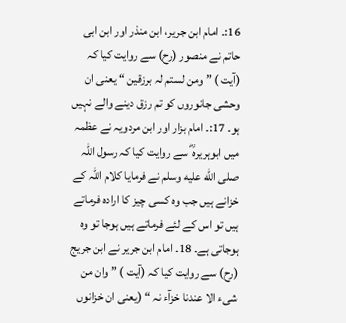16:۔ امام ابن جریر، ابن منذر اور ابن ابی حاتم نے منصور (رح) سے روایت کیا کہ (آیت ) ” ومن لستم لہ برزقین “ یعنی ان وحشی جانوروں کو تم رزق دینے والے نہیں ہو۔ 17:۔ امام بزار اور ابن مردویہ نے عظمہ میں ابوہریرہ ؓ سے روایت کیا کہ رسول اللہ صلى الله عليه وسلم نے فرمایا کلام اللہ کے خزانے ہیں جب وہ کسی چیز کا ارادہ فرماتے ہیں تو اس کے لئے فرماتے ہیں ہوجا تو وہ ہوجاتی ہے۔ 18۔ امام ابن جریر نے ابن جریج (رح) سے روایت کیا کہ (آیت ) ” وان من شیء الا عندنا خزآء نہ “ (یعنی ان خزانوں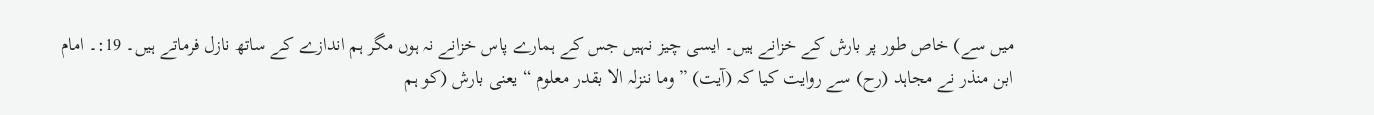میں سے) خاص طور پر بارش کے خزانے ہیں۔ ایسی چیز نہیں جس کے ہمارے پاس خزانے نہ ہوں مگر ہم اندازے کے ساتھ نازل فرماتے ہیں۔ 19:۔ امام ابن منذر نے مجاہد (رح) سے روایت کیا کہ (آیت) ” وما ننزلہ الا بقدر معلوم “ یعنی بارش (کو ہم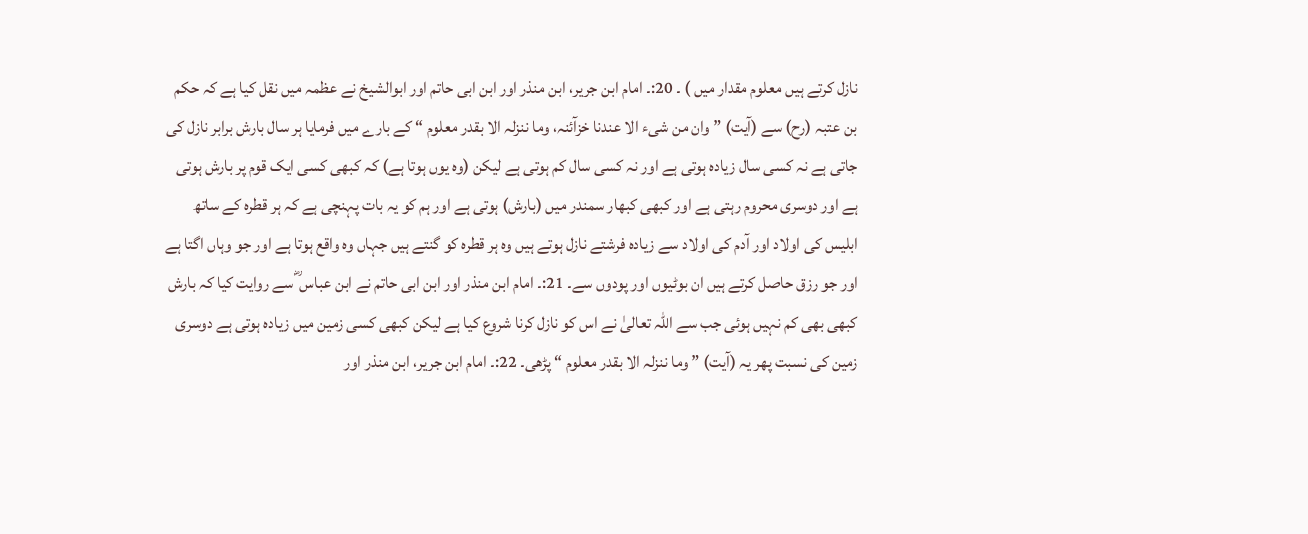نازل کرتے ہیں معلوم مقدار میں ) ۔ 20:۔ امام ابن جریر، ابن منذر اور ابن ابی حاتم اور ابوالشیخ نے عظمہ میں نقل کیا ہے کہ حکم بن عتبہ (رح) سے (آیت) ” وان من شیء الا عندنا خزآئنہ، وما ننزلہ الا بقدر معلوم “ کے بارے میں فرمایا ہر سال بارش برابر نازل کی جاتی ہے نہ کسی سال زیادہ ہوتی ہے اور نہ کسی سال کم ہوتی ہے لیکن (وہ یوں ہوتا ہے) کہ کبھی کسی ایک قوم پر بارش ہوتی ہے اور دوسری محروم رہتی ہے اور کبھی کبھار سمندر میں (بارش) ہوتی ہے اور ہم کو یہ بات پہنچی ہے کہ ہر قطرہ کے ساتھ ابلیس کی اولاد اور آدم کی اولاد سے زیادہ فرشتے نازل ہوتے ہیں وہ ہر قطرہ کو گنتے ہیں جہاں وہ واقع ہوتا ہے اور جو وہاں اگتا ہے اور جو رزق حاصل کرتے ہیں ان بوٹیوں اور پودوں سے۔ 21:۔ امام ابن منذر اور ابن ابی حاتم نے ابن عباس ؓ سے روایت کیا کہ بارش کبھی بھی کم نہیں ہوئی جب سے اللہ تعالیٰ نے اس کو نازل کرنا شروع کیا ہے لیکن کبھی کسی زمین میں زیادہ ہوتی ہے دوسری زمین کی نسبت پھر یہ (آیت) ” وما ننزلہ الا بقدر معلوم “ پڑھی۔ 22:۔ امام ابن جریر، ابن منذر اور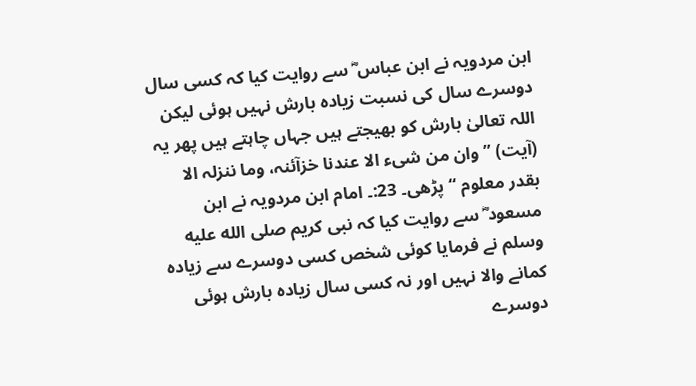ابن مردویہ نے ابن عباس ؓ سے روایت کیا کہ کسی سال دوسرے سال کی نسبت زیادہ بارش نہیں ہوئی لیکن اللہ تعالیٰ بارش کو بھیجتے ہیں جہاں چاہتے ہیں پھر یہ (آیت) ” وان من شیء الا عندنا خزآئنہ، وما ننزلہ الا بقدر معلوم “ پڑھی۔ 23:۔ امام ابن مردویہ نے ابن مسعود ؓ سے روایت کیا کہ نبی کریم صلى الله عليه وسلم نے فرمایا کوئی شخص کسی دوسرے سے زیادہ کمانے والا نہیں اور نہ کسی سال زیادہ بارش ہوئی دوسرے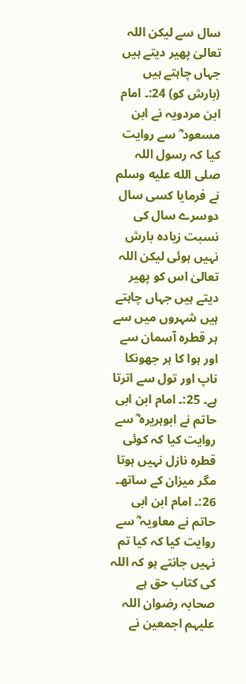سال سے لیکن اللہ تعالیٰ پھیر دیتے ہیں جہاں چاہتے ہیں (بارش کو) 24:۔ امام ابن مردویہ نے ابن مسعود ؓ سے روایت کیا کہ رسول اللہ صلى الله عليه وسلم نے فرمایا کسی سال دوسرے سال کی نسبت زیادہ بارش نہیں ہوئی لیکن اللہ تعالیٰ اس کو پھیر دیتے ہیں جہاں چاہتے ہیں شہروں میں سے ہر قطرہ آسمان سے اور ہوا کا ہر جھونکا ناپ اور تول سے اترتا ہے۔ 25:۔ امام ابن ابی حاتم نے ابوہریرہ ؓ سے روایت کیا کہ کوئی قطرہ نازل نہیں ہوتا مگر میزان کے ساتھ۔ 26:۔ امام ابن ابی حاتم نے معاویہ ؓ سے روایت کیا کہ کیا تم نہیں جانتے ہو کہ اللہ کی کتاب حق ہے صحابہ رضوان اللہ علیہم اجمعین نے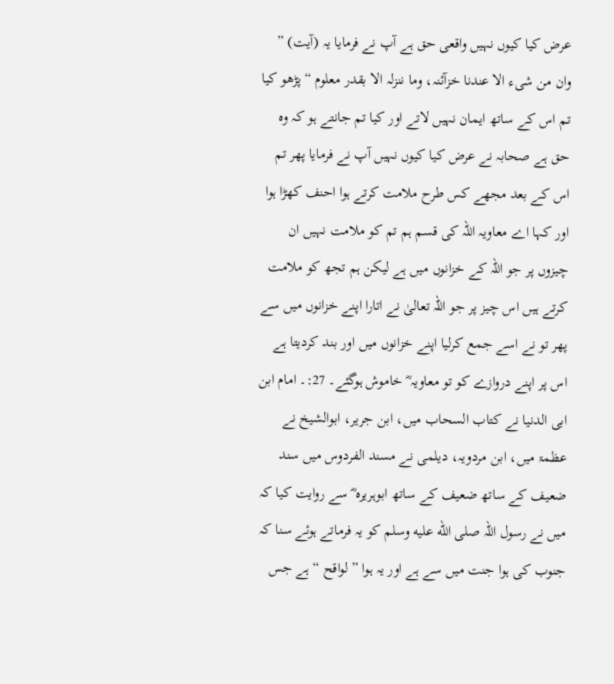عرض کیا کیوں نہیں واقعی حق ہے آپ نے فرمایا یہ (آیت) ” وان من شیء الا عندنا خزآئنہ، وما ننزلہ الا بقدر معلوم “ پڑھو کیا تم اس کے ساتھ ایمان نہیں لاتے اور کیا تم جانتے ہو کہ وہ حق ہے صحابہ نے عرض کیا کیوں نہیں آپ نے فرمایا پھر تم اس کے بعد مجھے کس طرح ملامت کرتے ہوا احنف کھڑا ہوا اور کہا اے معاویہ اللہ کی قسم ہم تم کو ملامت نہیں ان چیزوں پر جو اللہ کے خزانوں میں ہے لیکن ہم تجھ کو ملامت کرتے ہیں اس چیز پر جو اللہ تعالیٰ نے اتارا اپنے خزانوں میں سے پھر تو نے اسے جمع کرلیا اپنے خزانوں میں اور بند کردیتا ہے اس پر اپنے دروازے کو تو معاویہ ؓ خاموش ہوگئے۔ 27:۔ امام ابن ابی الدنیا نے کتاب السحاب میں، ابن جریر، ابوالشیخ نے عظمۃ میں، ابن مردویہ، دیلمی نے مسند الفردوس میں سند ضعیف کے ساتھ ضعیف کے ساتھ ابوہریرہ ؓ سے روایت کیا کہ میں نے رسول اللہ صلى الله عليه وسلم کو یہ فرماتے ہوئے سنا کہ جنوب کی ہوا جنت میں سے ہے اور یہ ہوا ” لواقح “ ہے جس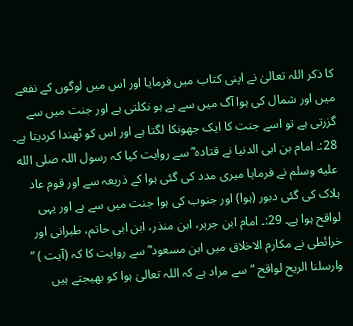کا ذکر اللہ تعالیٰ نے اپنی کتاب میں فرمایا اور اس میں لوگوں کے نفعے میں اور شمال کی ہوا آگ میں سے ہے ہو نکلتی ہے اور جنت میں سے گزرتی ہے تو اسے جنت کا ایک جھونکا لگتا ہے اور اس کو ٹھندا کردیتا ہے۔ 28:۔ امام بن ابی الدنیا نے قتادہ ؓ سے روایت کیا کہ رسول اللہ صلى الله عليه وسلم نے فرمایا میری مدد کی گئی ہوا کے ذریعہ سے اور قوم عاد ہلاک کی گئی دبور (ہوا) اور جنوب کی ہوا جنت میں سے ہے اور یہی لواقح ہوا ہے۔ 29:۔ امام ابن جریر، ابن منذر، ابن ابی حاتم، طبرانی اور خرائطی نے مکارم الاخلاق میں ابن مسعود ؓ سے روایت کا کہ (آیت ) ” وارسلنا الریح لواقح “ سے مراد ہے کہ اللہ تعالیٰ ہوا کو بھیجتے ہیں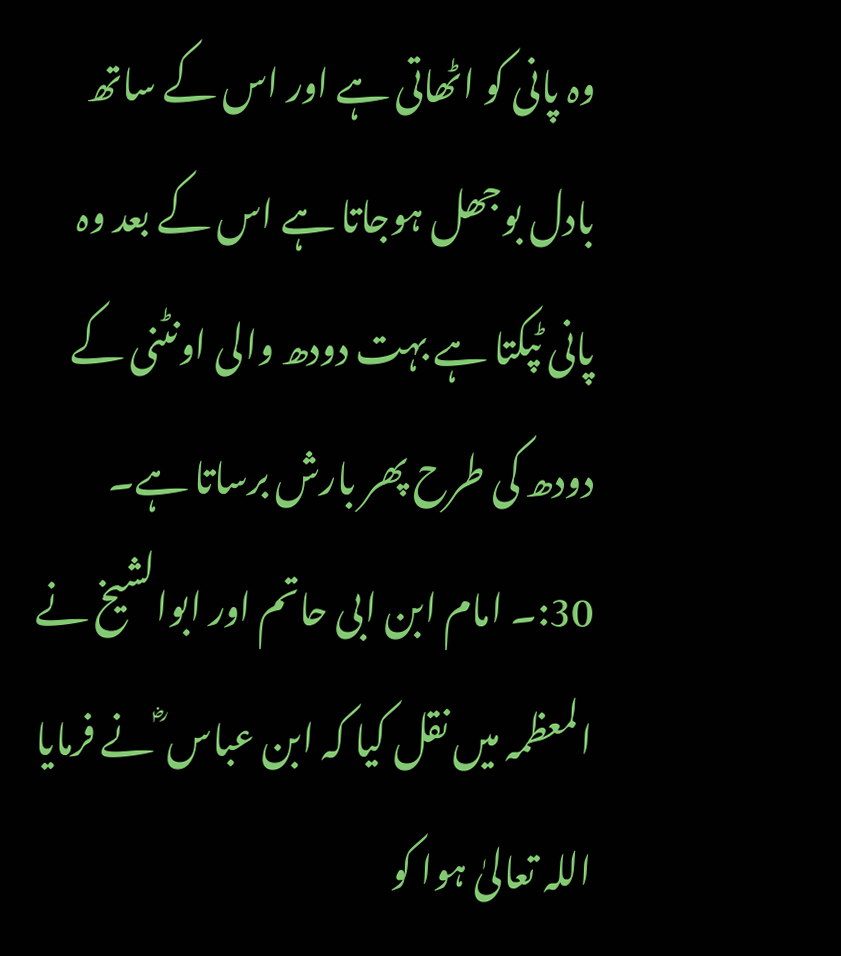وہ پانی کو اٹھاتی ہے اور اس کے ساتھ بادل بوجھل ہوجاتا ہے اس کے بعد وہ پانی ٹپکتا ہے بہت دودھ والی اونٹنی کے دودھ کی طرح پھر بارش برساتا ہے۔ 30:۔ امام ابن ابی حاتم اور ابوالشیخ نے المعظمہ میں نقل کیا کہ ابن عباس ؓ نے فرمایا اللہ تعالیٰ ہوا کو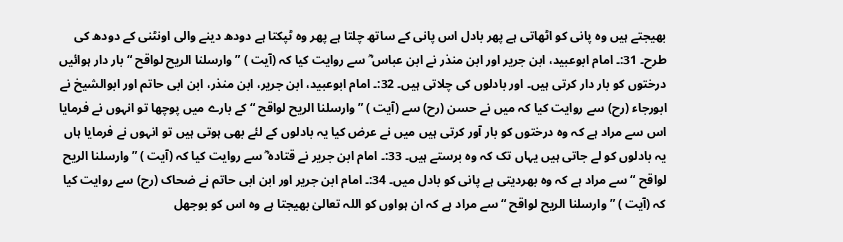بھیجتے ہیں وہ پانی کو اٹھاتی ہے پھر بادل اس پانی کے ساتھ چلتا ہے پھر وہ ٹپکتا ہے دودھ دینے والی اونٹنی کے دودھ کی طرح۔ 31:۔ امام ابوعبید، ابن جریر اور ابن منذر نے ابن عباس ؓ سے روایت کیا کہ (آیت ) ” وارسلنا الریح لواقح “ بار دار ہوائیں درختوں کو بار دار کرتی ہیں۔ اور بادلوں کی چلاتی ہیں۔ 32:۔ امام ابوعبید، ابن جریر، ابن منذر، ابن ابی حاتم اور ابوالشیخ نے ابورجاء (رح) سے روایت کیا کہ میں نے حسن (رح) سے (آیت ) ” وارسلنا الریح لواقح “ کے بارے میں پوچھا تو انہوں نے فرمایا اس سے مراد ہے کہ وہ درختوں کو بار آور کرتی ہیں میں نے عرض کیا یہ بادلوں کے لئے بھی ہوتی ہیں تو انہوں نے فرمایا ہاں یہ بادلوں کو لے جاتی ہیں یہاں تک کہ وہ برستے ہیں۔ 33:۔ امام ابن جریر نے قتادہ ؓ سے روایت کیا کہ (آیت ) ” وارسلنا الریح لواقح “ سے مراد ہے کہ وہ بھردیتی ہے پانی کو بادل میں۔ 34:۔ امام ابن جریر اور ابن ابی حاتم نے ضحاک (رح) سے روایت کیا کہ (آیت ) ” وارسلنا الریح لواقح “ سے مراد ہے کہ ان ہواوں کو اللہ تعالیٰ بھیجتا ہے وہ اس کو بوجھل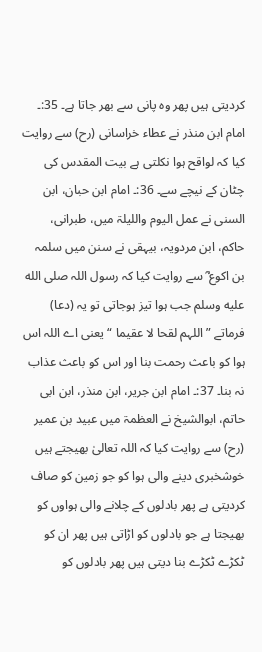کردیتی ہیں پھر وہ پانی سے بھر جاتا ہے۔ 35:۔ امام ابن منذر نے عطاء خراسانی (رح) سے روایت کیا کہ لواقح ہوا نکلتی ہے بیت المقدس کی چٹان کے نیچے سے۔ 36:۔ امام ابن حبان، ابن السنی نے عمل الیوم واللیلۃ میں، طبرانی، حاکم، ابن مردویہ، بیہقی نے سنن میں سلمہ بن اکوع ؓ سے روایت کیا کہ رسول اللہ صلى الله عليه وسلم جب ہوا تیز ہوجاتی تو یہ (دعا) فرماتے ” اللہم لقحا لا عقیما “ یعنی اے اللہ اس ہوا کو باعث رحمت بنا اور اس کو باعث عذاب نہ بنا۔ 37:۔ امام ابن جریر، ابن منذر، ابن ابی حاتم، ابوالشیخ نے العظمۃ میں عبید بن عمیر (رح) سے روایت کیا کہ اللہ تعالیٰ بھیجتے ہیں خوشخبری دینے والی ہوا کو جو زمین کو صاف کردیتی ہے پھر بادلوں کے چلانے والی ہواوں کو بھیجتا ہے جو بادلوں کو اڑاتی ہیں پھر ان کو ٹکڑے ٹکڑے بنا دیتی ہیں پھر بادلوں کو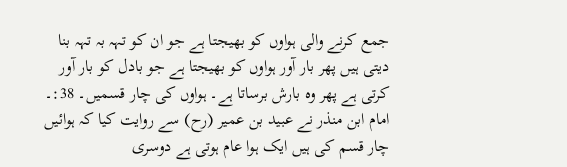جمع کرنے والی ہواوں کو بھیجتا ہے جو ان کو تہہ بہ تہہ بنا دیتی ہیں پھر بار آور ہواوں کو بھیجتا ہے جو بادل کو بار آور کرتی ہے پھر وہ بارش برساتا ہے۔ ہواوں کی چار قسمیں۔ 38:۔ امام ابن منذر نے عبید بن عمیر (رح) سے روایت کیا کہ ہوائیں چار قسم کی ہیں ایک ہوا عام ہوتی ہے دوسری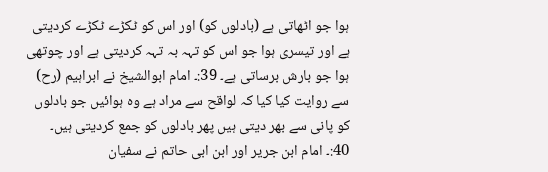ہوا جو اٹھاتی ہے (بادلوں کو) اور اس کو ٹکڑے ٹکڑے کردیتی ہے اور تیسری ہوا جو اس کو تہہ بہ تہہ کردیتی ہے اور چوتھی ہوا جو بارش برساتی ہے۔ 39:۔ امام ابوالشیخ نے ابراہیم (رح) سے روایت کیا کیا کہ لواقح سے مراد ہے وہ ہوائیں جو بادلوں کو پانی سے بھر دیتی ہیں پھر بادلوں کو جمع کردیتی ہیں۔ 40:۔ امام ابن جریر اور ابن ابی حاتم نے سفیان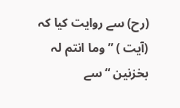(رح) سے روایت کیا کہ (آیت ) ” وما انتم لہ بخزنین “ سے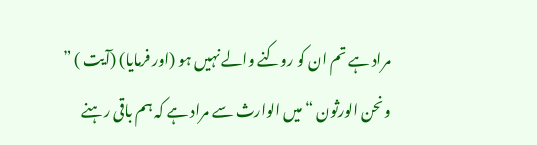مراد ہے تم ان کو روکنے والے نہیں ہو (اور فرمایا) (آیت ) ” ونحن الورثون “ میں الوارث سے مراد ہے کہ ہم باقی رہنے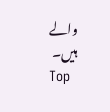والے ہیں۔
Top